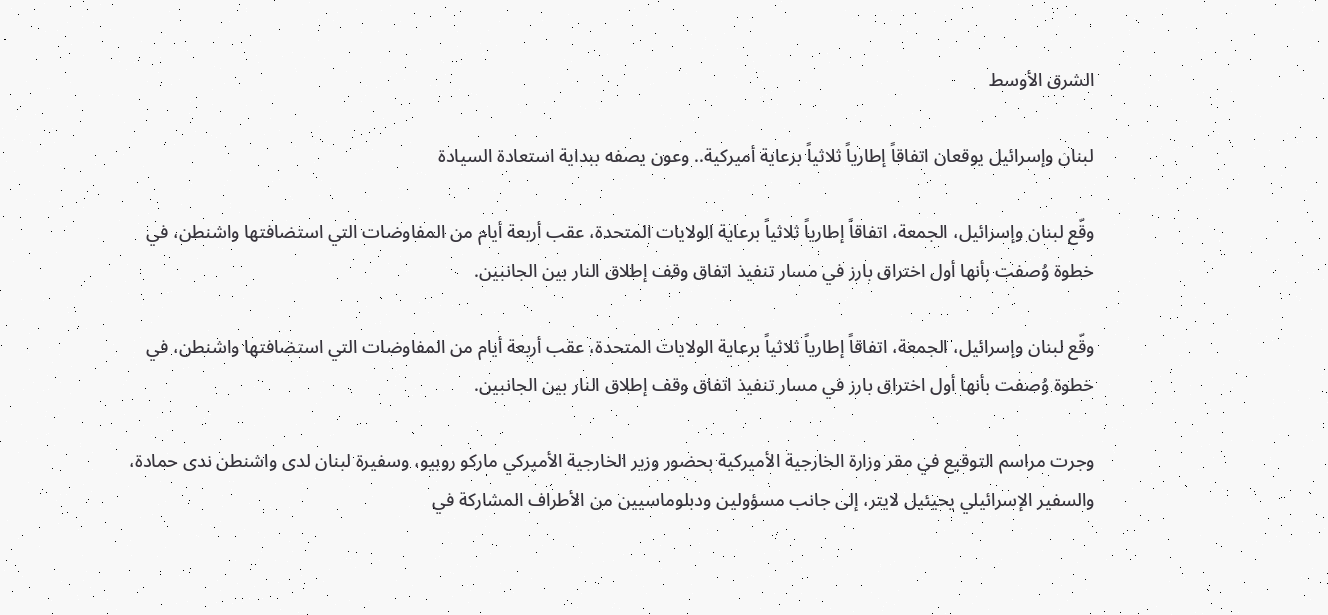الشرق الأوسط

لبنان وإسرائيل يوقعان اتفاقاً إطارياً ثلاثياً برعاية أميركية.. وعون يصفه ببداية استعادة السيادة

وقّع لبنان وإسرائيل، الجمعة، اتفاقاً إطارياً ثلاثياً برعاية الولايات المتحدة، عقب أربعة أيام من المفاوضات التي استضافتها واشنطن، في خطوة وُصفت بأنها أول اختراق بارز في مسار تنفيذ اتفاق وقف إطلاق النار بين الجانبين.

وقّع لبنان وإسرائيل، الجمعة، اتفاقاً إطارياً ثلاثياً برعاية الولايات المتحدة، عقب أربعة أيام من المفاوضات التي استضافتها واشنطن، في خطوة وُصفت بأنها أول اختراق بارز في مسار تنفيذ اتفاق وقف إطلاق النار بين الجانبين.

وجرت مراسم التوقيع في مقر وزارة الخارجية الأميركية بحضور وزير الخارجية الأميركي ماركو روبيو، وسفيرة لبنان لدى واشنطن ندى حمادة، والسفير الإسرائيلي يحيئيل لايتر، إلى جانب مسؤولين ودبلوماسيين من الأطراف المشاركة في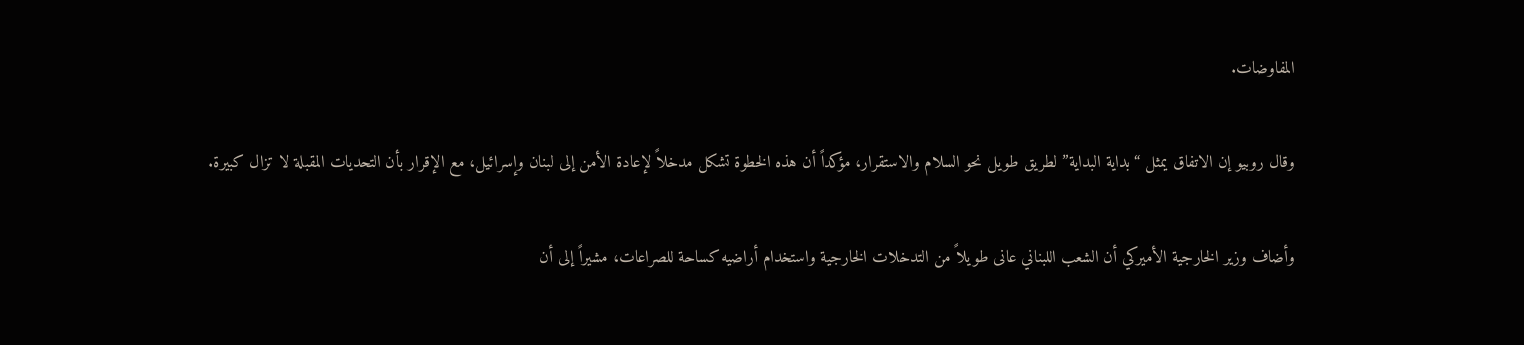المفاوضات.

وقال روبيو إن الاتفاق يمثل “بداية البداية” لطريق طويل نحو السلام والاستقرار، مؤكداً أن هذه الخطوة تشكل مدخلاً لإعادة الأمن إلى لبنان وإسرائيل، مع الإقرار بأن التحديات المقبلة لا تزال كبيرة.

وأضاف وزير الخارجية الأميركي أن الشعب اللبناني عانى طويلاً من التدخلات الخارجية واستخدام أراضيه كساحة للصراعات، مشيراً إلى أن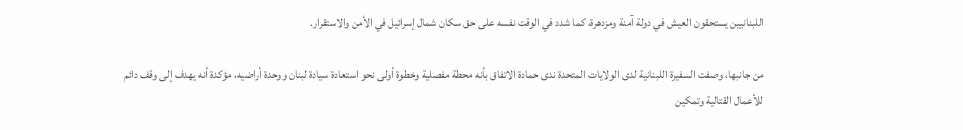اللبنانيين يستحقون العيش في دولة آمنة ومزدهرة، كما شدد في الوقت نفسه على حق سكان شمال إسرائيل في الأمن والاستقرار.

من جانبها، وصفت السفيرة اللبنانية لدى الولايات المتحدة ندى حمادة الاتفاق بأنه محطة مفصلية وخطوة أولى نحو استعادة سيادة لبنان ووحدة أراضيه، مؤكدة أنه يهدف إلى وقف دائم للأعمال القتالية وتمكين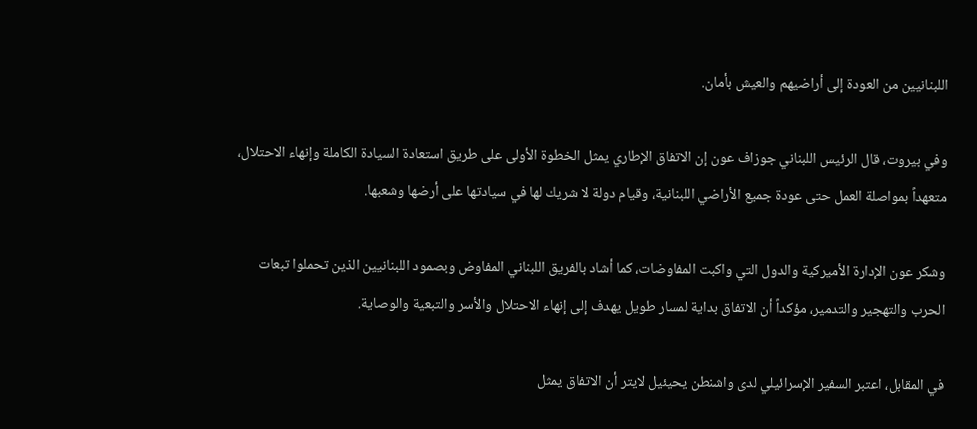اللبنانيين من العودة إلى أراضيهم والعيش بأمان.

وفي بيروت، قال الرئيس اللبناني جوزاف عون إن الاتفاق الإطاري يمثل الخطوة الأولى على طريق استعادة السيادة الكاملة وإنهاء الاحتلال، متعهداً بمواصلة العمل حتى عودة جميع الأراضي اللبنانية، وقيام دولة لا شريك لها في سيادتها على أرضها وشعبها.

وشكر عون الإدارة الأميركية والدول التي واكبت المفاوضات، كما أشاد بالفريق اللبناني المفاوض وبصمود اللبنانيين الذين تحملوا تبعات الحرب والتهجير والتدمير، مؤكداً أن الاتفاق بداية لمسار طويل يهدف إلى إنهاء الاحتلال والأسر والتبعية والوصاية.

في المقابل، اعتبر السفير الإسرائيلي لدى واشنطن يحيئيل لايتر أن الاتفاق يمثل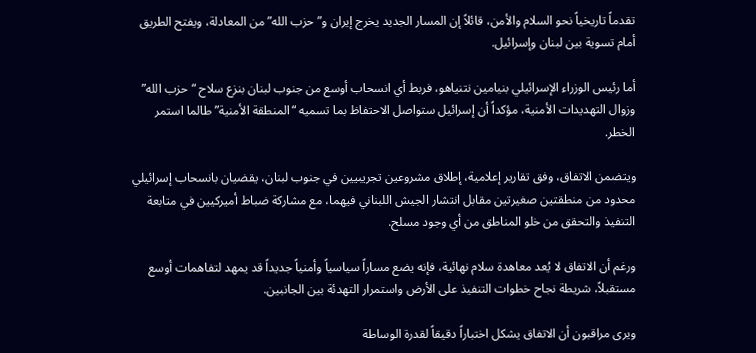تقدماً تاريخياً نحو السلام والأمن، قائلاً إن المسار الجديد يخرج إيران و”حزب الله” من المعادلة، ويفتح الطريق أمام تسوية بين لبنان وإسرائيل.

أما رئيس الوزراء الإسرائيلي بنيامين نتنياهو، فربط أي انسحاب أوسع من جنوب لبنان بنزع سلاح “حزب الله” وزوال التهديدات الأمنية، مؤكداً أن إسرائيل ستواصل الاحتفاظ بما تسميه “المنطقة الأمنية” طالما استمر الخطر.

ويتضمن الاتفاق، وفق تقارير إعلامية، إطلاق مشروعين تجريبيين في جنوب لبنان، يقضيان بانسحاب إسرائيلي محدود من منطقتين صغيرتين مقابل انتشار الجيش اللبناني فيهما، مع مشاركة ضباط أميركيين في متابعة التنفيذ والتحقق من خلو المناطق من أي وجود مسلح.

ورغم أن الاتفاق لا يُعد معاهدة سلام نهائية، فإنه يضع مساراً سياسياً وأمنياً جديداً قد يمهد لتفاهمات أوسع مستقبلاً، شريطة نجاح خطوات التنفيذ على الأرض واستمرار التهدئة بين الجانبين.

ويرى مراقبون أن الاتفاق يشكل اختباراً دقيقاً لقدرة الوساطة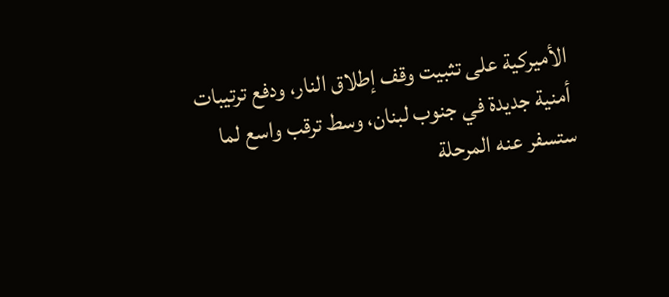الأميركية على تثبيت وقف إطلاق النار، ودفع ترتيبات أمنية جديدة في جنوب لبنان، وسط ترقب واسع لما ستسفر عنه المرحلة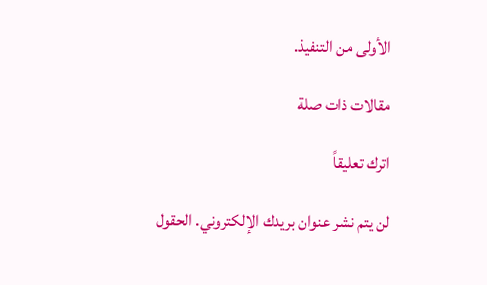الأولى من التنفيذ.

مقالات ذات صلة

اترك تعليقاً

لن يتم نشر عنوان بريدك الإلكتروني. الحقول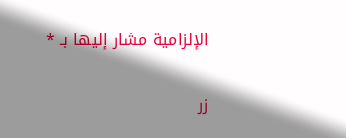الإلزامية مشار إليها بـ *

زر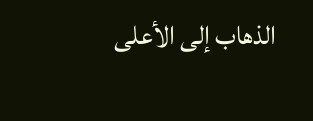الذهاب إلى الأعلى